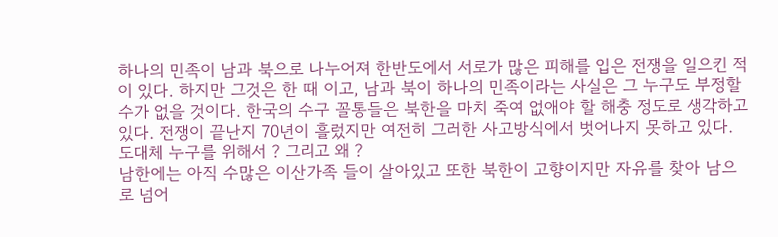하나의 민족이 남과 북으로 나누어져 한반도에서 서로가 많은 피해를 입은 전쟁을 일으킨 적이 있다. 하지만 그것은 한 때 이고, 남과 북이 하나의 민족이라는 사실은 그 누구도 부정할 수가 없을 것이다. 한국의 수구 꼴통들은 북한을 마치 죽여 없애야 할 해충 정도로 생각하고 있다. 전쟁이 끝난지 70년이 흘렀지만 여전히 그러한 사고방식에서 벗어나지 못하고 있다. 도대체 누구를 위해서 ? 그리고 왜 ?
남한에는 아직 수많은 이산가족 들이 살아있고 또한 북한이 고향이지만 자유를 찾아 남으로 넘어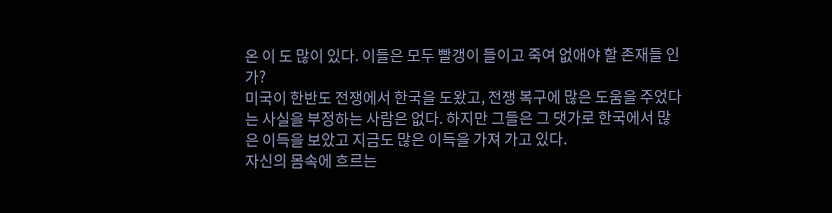온 이 도 많이 있다. 이들은 모두 빨갱이 들이고 죽여 없애야 할 존재들 인가?
미국이 한반도 전쟁에서 한국을 도왔고, 전쟁 복구에 많은 도움을 주었다는 사실을 부정하는 사람은 없다. 하지만 그들은 그 댓가로 한국에서 많은 이득을 보았고 지금도 많은 이득을 가져 가고 있다.
자신의 몸속에 흐르는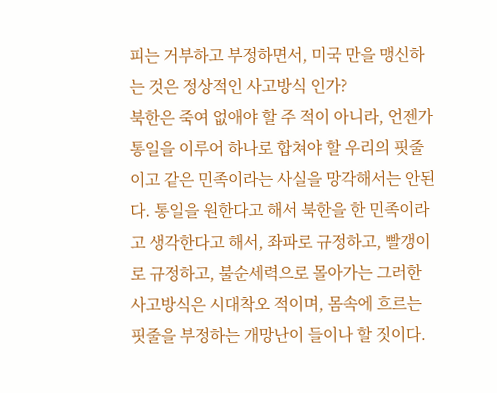피는 거부하고 부정하면서, 미국 만을 맹신하는 것은 정상적인 사고방식 인가?
북한은 죽여 없애야 할 주 적이 아니라, 언젠가 통일을 이루어 하나로 합쳐야 할 우리의 핏줄이고 같은 민족이라는 사실을 망각해서는 안된다. 통일을 원한다고 해서 북한을 한 민족이라고 생각한다고 해서, 좌파로 규정하고, 빨갱이로 규정하고, 불순세력으로 몰아가는 그러한 사고방식은 시대착오 적이며, 몸속에 흐르는 핏줄을 부정하는 개망난이 들이나 할 짓이다.